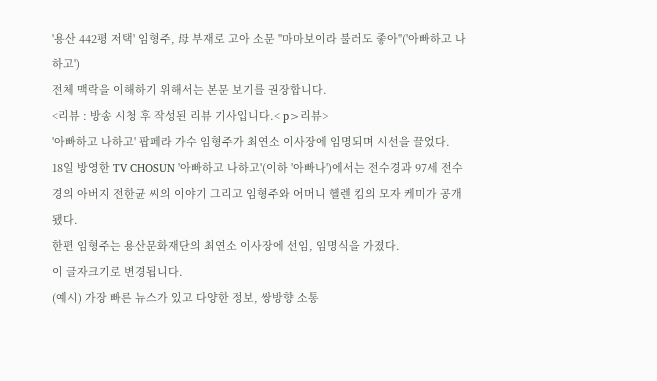'용산 442평 저택' 임형주, 母 부재로 고아 소문 "마마보이라 불러도 좋아"('아빠하고 나하고')
전체 맥락을 이해하기 위해서는 본문 보기를 권장합니다.
<리뷰 : 방송 시청 후 작성된 리뷰 기사입니다.< p>리뷰>
'아빠하고 나하고' 팝페라 가수 임형주가 최연소 이사장에 임명되며 시선을 끌었다.
18일 방영한 TV CHOSUN '아빠하고 나하고'(이하 '아빠나')에서는 전수경과 97세 전수경의 아버지 전한균 씨의 이야기 그리고 임형주와 어머니 헬렌 킴의 모자 케미가 공개됐다.
한편 임형주는 용산문화재단의 최연소 이사장에 선임, 임명식을 가졌다.
이 글자크기로 변경됩니다.
(예시) 가장 빠른 뉴스가 있고 다양한 정보, 쌍방향 소통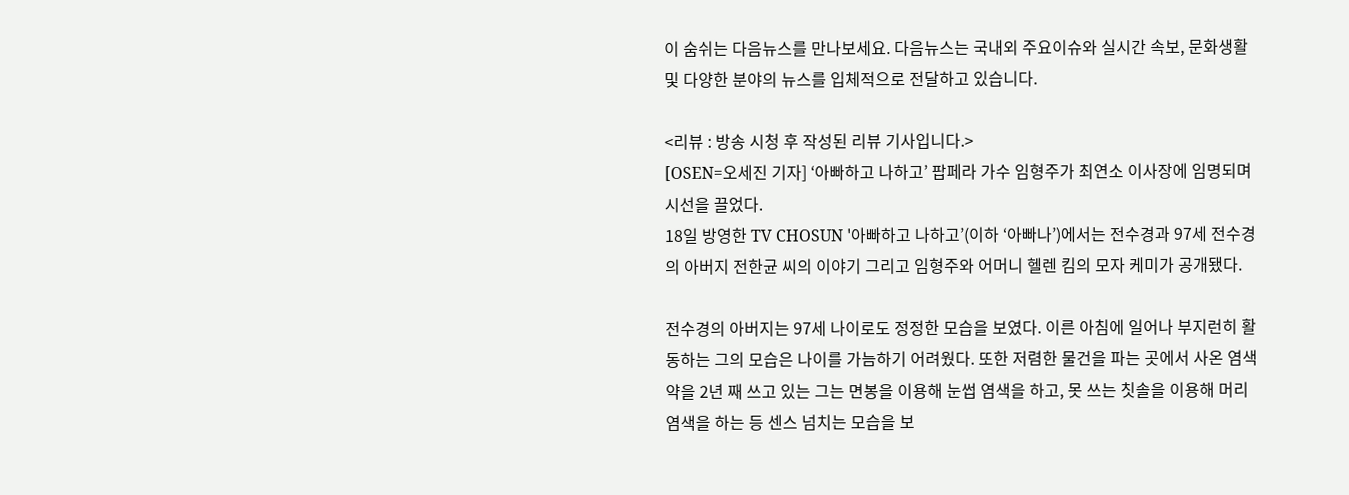이 숨쉬는 다음뉴스를 만나보세요. 다음뉴스는 국내외 주요이슈와 실시간 속보, 문화생활 및 다양한 분야의 뉴스를 입체적으로 전달하고 있습니다.

<리뷰 : 방송 시청 후 작성된 리뷰 기사입니다.>
[OSEN=오세진 기자] ‘아빠하고 나하고’ 팝페라 가수 임형주가 최연소 이사장에 임명되며 시선을 끌었다.
18일 방영한 TV CHOSUN '아빠하고 나하고’(이하 ‘아빠나’)에서는 전수경과 97세 전수경의 아버지 전한균 씨의 이야기 그리고 임형주와 어머니 헬렌 킴의 모자 케미가 공개됐다.

전수경의 아버지는 97세 나이로도 정정한 모습을 보였다. 이른 아침에 일어나 부지런히 활동하는 그의 모습은 나이를 가늠하기 어려웠다. 또한 저렴한 물건을 파는 곳에서 사온 염색약을 2년 째 쓰고 있는 그는 면봉을 이용해 눈썹 염색을 하고, 못 쓰는 칫솔을 이용해 머리 염색을 하는 등 센스 넘치는 모습을 보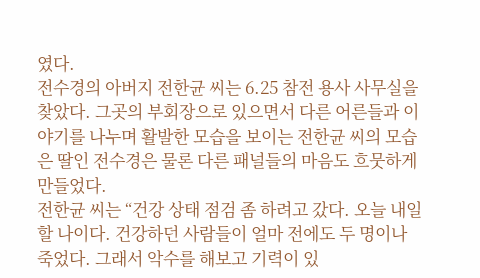였다.
전수경의 아버지 전한균 씨는 6.25 참전 용사 사무실을 찾았다. 그곳의 부회장으로 있으면서 다른 어른들과 이야기를 나누며 활발한 모습을 보이는 전한균 씨의 모습은 딸인 전수경은 물론 다른 패널들의 마음도 흐뭇하게 만들었다.
전한균 씨는 “건강 상태 점검 좀 하려고 갔다. 오늘 내일 할 나이다. 건강하던 사람들이 얼마 전에도 두 명이나 죽었다. 그래서 악수를 해보고 기력이 있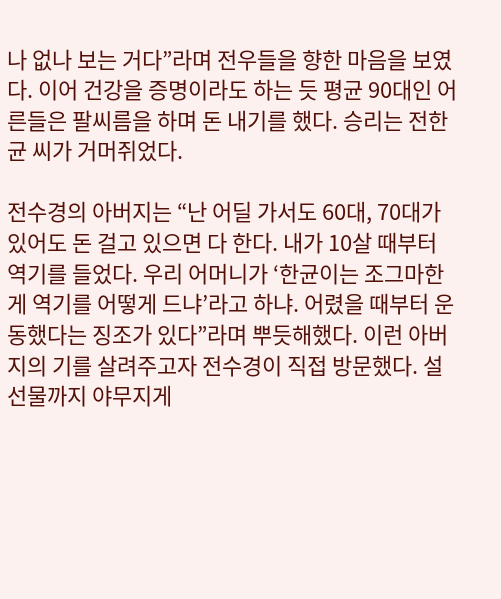나 없나 보는 거다”라며 전우들을 향한 마음을 보였다. 이어 건강을 증명이라도 하는 듯 평균 90대인 어른들은 팔씨름을 하며 돈 내기를 했다. 승리는 전한균 씨가 거머쥐었다.

전수경의 아버지는 “난 어딜 가서도 60대, 70대가 있어도 돈 걸고 있으면 다 한다. 내가 10살 때부터 역기를 들었다. 우리 어머니가 ‘한균이는 조그마한 게 역기를 어떻게 드냐’라고 하냐. 어렸을 때부터 운동했다는 징조가 있다”라며 뿌듯해했다. 이런 아버지의 기를 살려주고자 전수경이 직접 방문했다. 설 선물까지 야무지게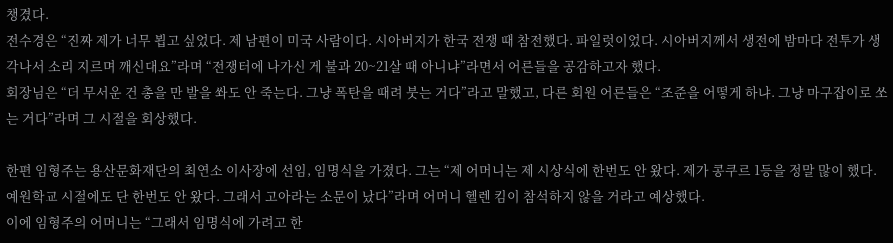챙겼다.
전수경은 “진짜 제가 너무 뵙고 싶었다. 제 남편이 미국 사람이다. 시아버지가 한국 전쟁 때 참전했다. 파일럿이었다. 시아버지께서 생전에 밤마다 전투가 생각나서 소리 지르며 깨신대요”라며 “전쟁터에 나가신 게 불과 20~21살 때 아니냐”라면서 어른들을 공감하고자 했다.
회장님은 “더 무서운 건 총을 만 발을 쏴도 안 죽는다. 그냥 폭탄을 때려 붓는 거다”라고 말했고, 다른 회원 어른들은 “조준을 어떻게 하냐. 그냥 마구잡이로 쏘는 거다”라며 그 시절을 회상했다.

한편 임형주는 용산문화재단의 최연소 이사장에 선임, 임명식을 가졌다. 그는 “제 어머니는 제 시상식에 한번도 안 왔다. 제가 콩쿠르 1등을 정말 많이 했다. 예원학교 시절에도 단 한번도 안 왔다. 그래서 고아라는 소문이 났다”라며 어머니 헬렌 킴이 참석하지 않을 거라고 예상했다.
이에 임형주의 어머니는 “그래서 임명식에 가려고 한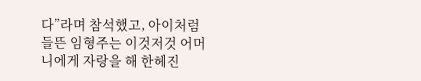다”라며 참석했고, 아이처럼 들뜬 임형주는 이것저것 어머니에게 자랑을 해 한헤진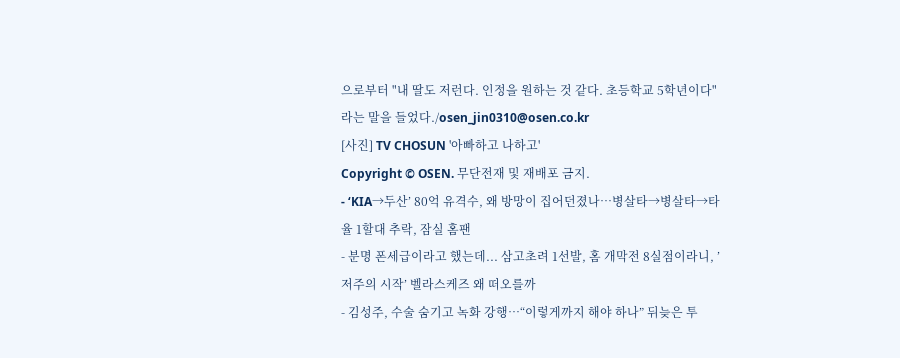으로부터 "내 딸도 저런다. 인정을 원하는 것 같다. 초등학교 5학년이다"라는 말을 들었다./osen_jin0310@osen.co.kr
[사진] TV CHOSUN '아빠하고 나하고'
Copyright © OSEN. 무단전재 및 재배포 금지.
- ‘KIA→두산’ 80억 유격수, 왜 방망이 집어던졌나…병살타→병살타→타율 1할대 추락, 잠실 홈팬
- 분명 폰세급이라고 했는데... 삼고초려 1선발, 홈 개막전 8실점이라니, ’저주의 시작’ 벨라스케즈 왜 떠오를까
- 김성주, 수술 숨기고 녹화 강행…“이렇게까지 해야 하나” 뒤늦은 투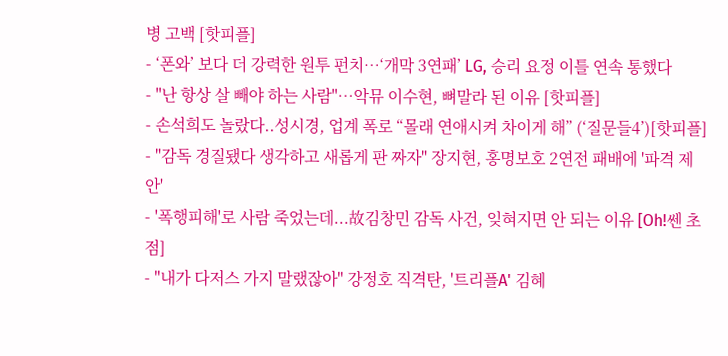병 고백 [핫피플]
- ‘폰와’ 보다 더 강력한 원투 펀치…‘개막 3연패’ LG, 승리 요정 이틀 연속 통했다
- "난 항상 살 빼야 하는 사람"…악뮤 이수현, 뼈말라 된 이유 [핫피플]
- 손석희도 놀랐다..성시경, 업계 폭로 “몰래 연애시켜 차이게 해” (‘질문들4’)[핫피플]
- "감독 경질됐다 생각하고 새롭게 판 짜자" 장지현, 홍명보호 2연전 패배에 '파격 제안'
- '폭행피해'로 사람 죽었는데...故김창민 감독 사건, 잊혀지면 안 되는 이유 [Oh!쎈 초점]
- "내가 다저스 가지 말랬잖아" 강정호 직격탄, '트리플A' 김혜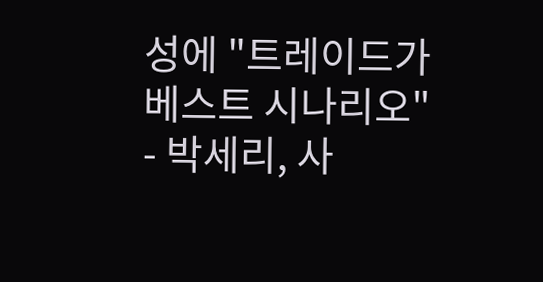성에 "트레이드가 베스트 시나리오"
- 박세리, 사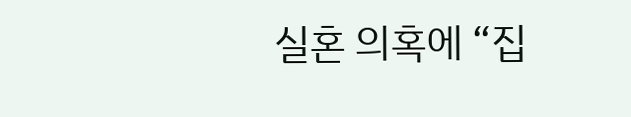실혼 의혹에 “집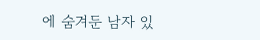에 숨겨둔 남자 있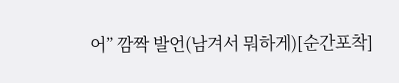어” 깜짝 발언(남겨서 뭐하게)[순간포착]